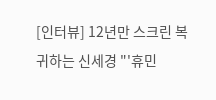[인터뷰] 12년만 스크린 복귀하는 신세경 "'휴민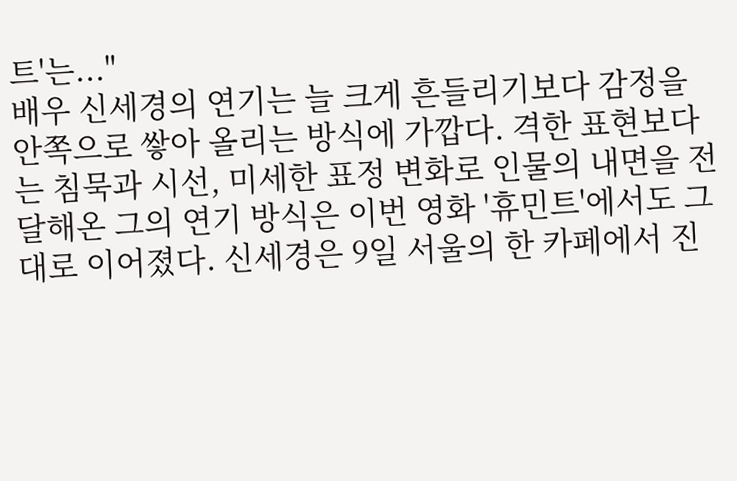트'는..."
배우 신세경의 연기는 늘 크게 흔들리기보다 감정을 안쪽으로 쌓아 올리는 방식에 가깝다. 격한 표현보다는 침묵과 시선, 미세한 표정 변화로 인물의 내면을 전달해온 그의 연기 방식은 이번 영화 '휴민트'에서도 그대로 이어졌다. 신세경은 9일 서울의 한 카페에서 진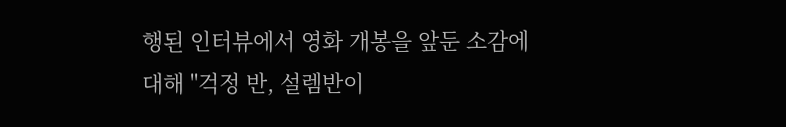행된 인터뷰에서 영화 개봉을 앞둔 소감에 대해 "걱정 반, 설렘반이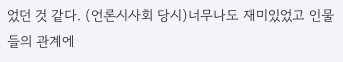었던 것 같다. (언론시사회 당시)너무나도 재미있었고 인물들의 관계에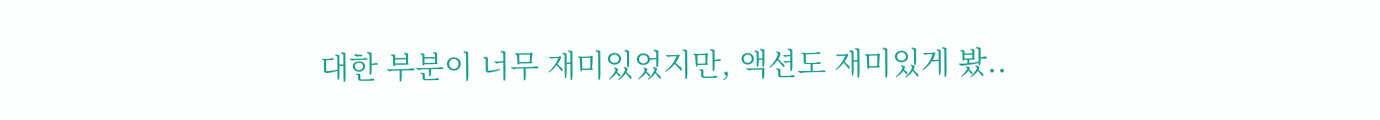대한 부분이 너무 재미있었지만, 액션도 재미있게 봤..